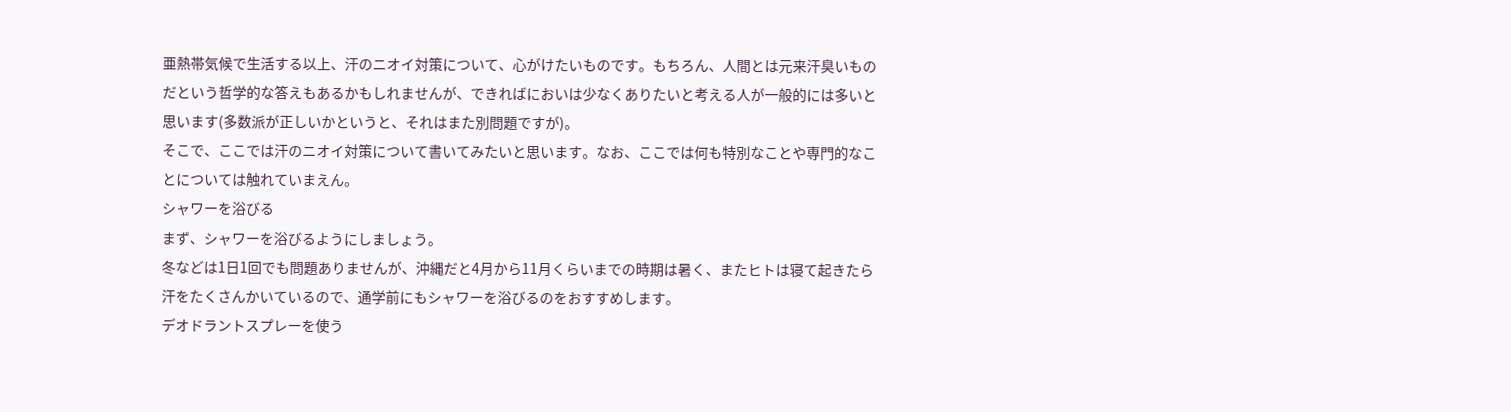亜熱帯気候で生活する以上、汗のニオイ対策について、心がけたいものです。もちろん、人間とは元来汗臭いものだという哲学的な答えもあるかもしれませんが、できればにおいは少なくありたいと考える人が一般的には多いと思います(多数派が正しいかというと、それはまた別問題ですが)。
そこで、ここでは汗のニオイ対策について書いてみたいと思います。なお、ここでは何も特別なことや専門的なことについては触れていまえん。
シャワーを浴びる
まず、シャワーを浴びるようにしましょう。
冬などは1日1回でも問題ありませんが、沖縄だと4月から11月くらいまでの時期は暑く、またヒトは寝て起きたら汗をたくさんかいているので、通学前にもシャワーを浴びるのをおすすめします。
デオドラントスプレーを使う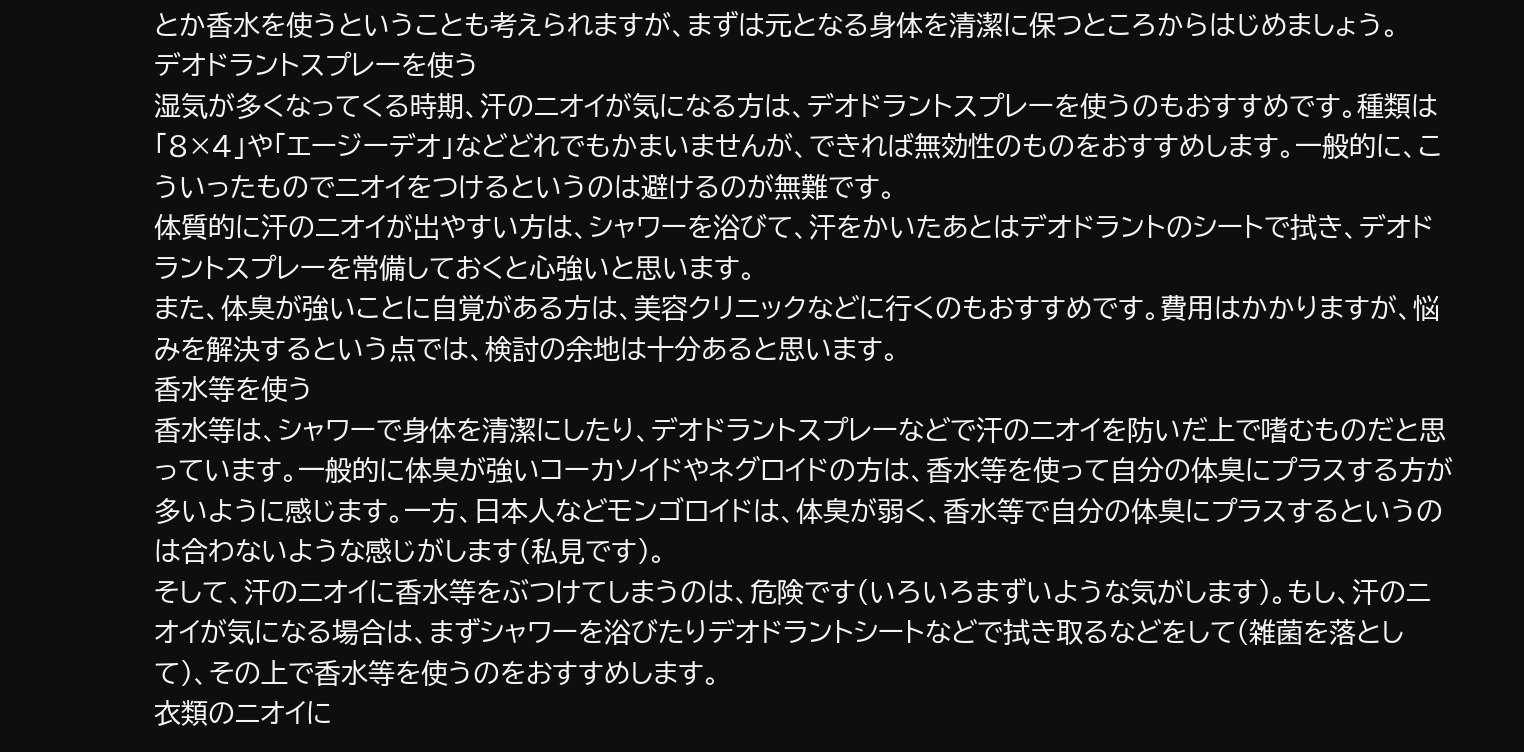とか香水を使うということも考えられますが、まずは元となる身体を清潔に保つところからはじめましょう。
デオドラントスプレーを使う
湿気が多くなってくる時期、汗のニオイが気になる方は、デオドラントスプレーを使うのもおすすめです。種類は「8×4」や「エージーデオ」などどれでもかまいませんが、できれば無効性のものをおすすめします。一般的に、こういったものでニオイをつけるというのは避けるのが無難です。
体質的に汗のニオイが出やすい方は、シャワーを浴びて、汗をかいたあとはデオドラントのシートで拭き、デオドラントスプレーを常備しておくと心強いと思います。
また、体臭が強いことに自覚がある方は、美容クリニックなどに行くのもおすすめです。費用はかかりますが、悩みを解決するという点では、検討の余地は十分あると思います。
香水等を使う
香水等は、シャワーで身体を清潔にしたり、デオドラントスプレーなどで汗のニオイを防いだ上で嗜むものだと思っています。一般的に体臭が強いコーカソイドやネグロイドの方は、香水等を使って自分の体臭にプラスする方が多いように感じます。一方、日本人などモンゴロイドは、体臭が弱く、香水等で自分の体臭にプラスするというのは合わないような感じがします(私見です)。
そして、汗のニオイに香水等をぶつけてしまうのは、危険です(いろいろまずいような気がします)。もし、汗のニオイが気になる場合は、まずシャワーを浴びたりデオドラントシートなどで拭き取るなどをして(雑菌を落として)、その上で香水等を使うのをおすすめします。
衣類のニオイに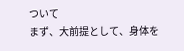ついて
まず、大前提として、身体を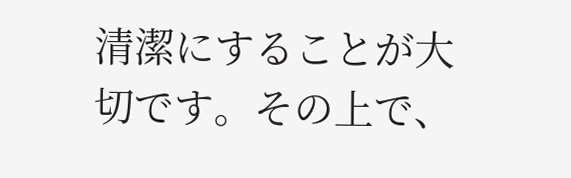清潔にすることが大切です。その上で、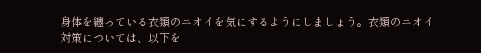身体を纏っている衣類のニオイを気にするようにしましょう。衣類のニオイ対策については、以下を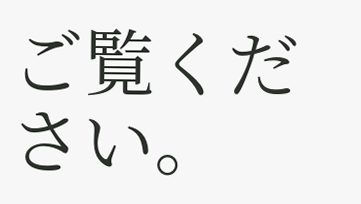ご覧ください。